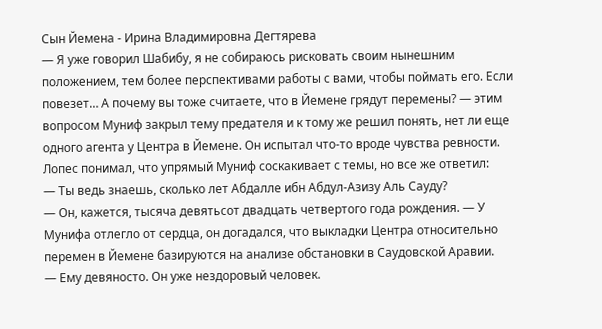Сын Йемена - Ирина Владимировна Дегтярева
— Я уже говорил Шабибу, я не собираюсь рисковать своим нынешним положением, тем более перспективами работы с вами, чтобы поймать его. Если повезет… А почему вы тоже считаете, что в Йемене грядут перемены? — этим вопросом Муниф закрыл тему предателя и к тому же решил понять, нет ли еще одного агента у Центра в Йемене. Он испытал что-то вроде чувства ревности.
Лопес понимал, что упрямый Муниф соскакивает с темы, но все же ответил:
— Ты ведь знаешь, сколько лет Абдалле ибн Абдул-Азизу Аль Сауду?
— Он, кажется, тысяча девятьсот двадцать четвертого года рождения. — У Мунифа отлегло от сердца, он догадался, что выкладки Центра относительно перемен в Йемене базируются на анализе обстановки в Саудовской Аравии.
— Ему девяносто. Он уже нездоровый человек.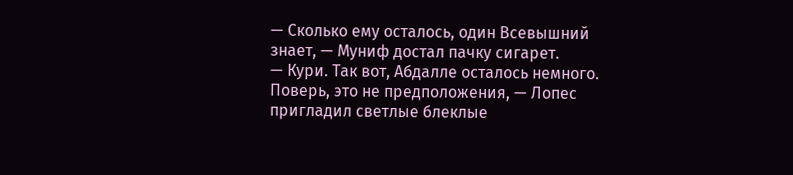— Сколько ему осталось, один Всевышний знает, — Муниф достал пачку сигарет.
— Кури. Так вот, Абдалле осталось немного. Поверь, это не предположения, — Лопес пригладил светлые блеклые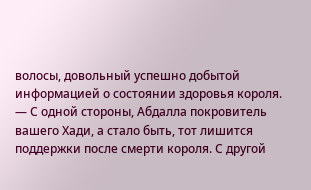волосы, довольный успешно добытой информацией о состоянии здоровья короля. — С одной стороны, Абдалла покровитель вашего Хади, а стало быть, тот лишится поддержки после смерти короля. С другой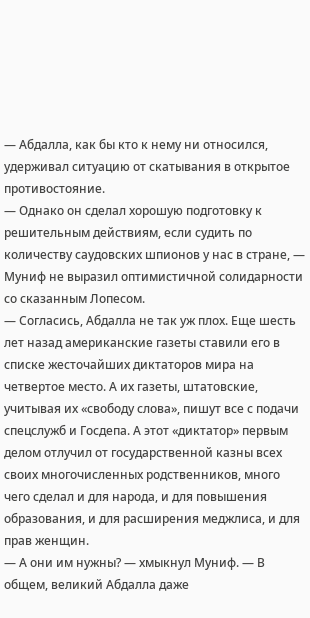— Абдалла, как бы кто к нему ни относился, удерживал ситуацию от скатывания в открытое противостояние.
— Однако он сделал хорошую подготовку к решительным действиям, если судить по количеству саудовских шпионов у нас в стране, — Муниф не выразил оптимистичной солидарности со сказанным Лопесом.
— Согласись, Абдалла не так уж плох. Еще шесть лет назад американские газеты ставили его в списке жесточайших диктаторов мира на четвертое место. А их газеты, штатовские, учитывая их «свободу слова», пишут все с подачи спецслужб и Госдепа. А этот «диктатор» первым делом отлучил от государственной казны всех своих многочисленных родственников, много чего сделал и для народа, и для повышения образования, и для расширения меджлиса, и для прав женщин.
— А они им нужны? — хмыкнул Муниф. — В общем, великий Абдалла даже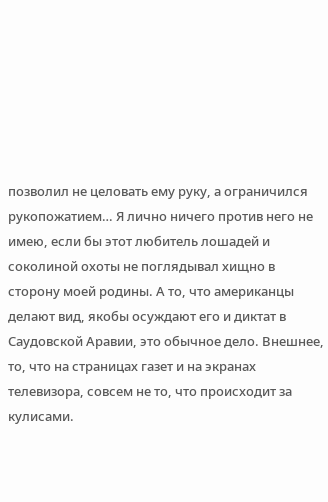позволил не целовать ему руку, а ограничился рукопожатием… Я лично ничего против него не имею, если бы этот любитель лошадей и соколиной охоты не поглядывал хищно в сторону моей родины. А то, что американцы делают вид, якобы осуждают его и диктат в Саудовской Аравии, это обычное дело. Внешнее, то, что на страницах газет и на экранах телевизора, совсем не то, что происходит за кулисами.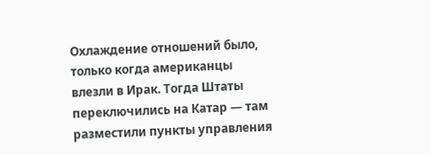Охлаждение отношений было, только когда американцы влезли в Ирак. Тогда Штаты переключились на Катар — там разместили пункты управления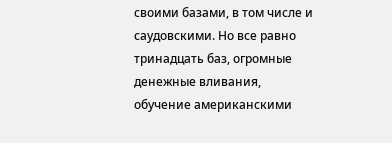своими базами, в том числе и саудовскими. Но все равно тринадцать баз, огромные денежные вливания, обучение американскими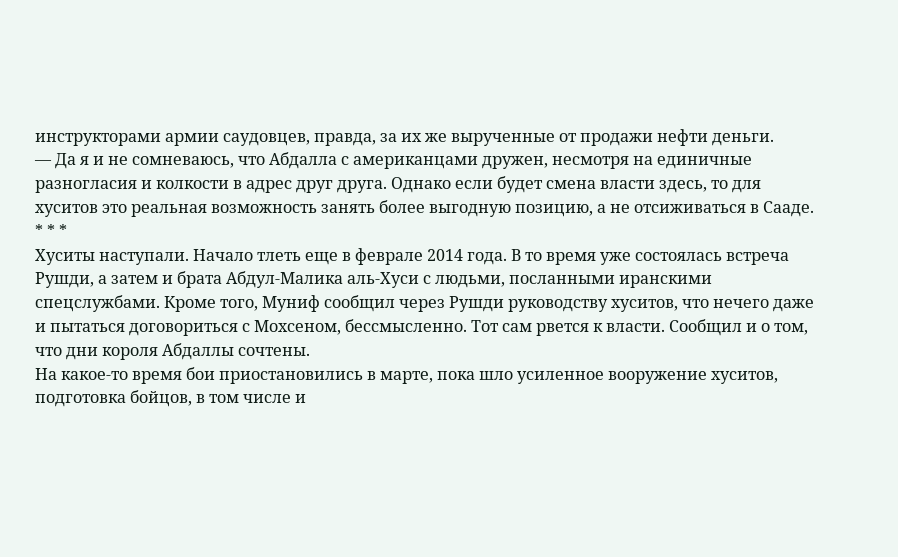инструкторами армии саудовцев, правда, за их же вырученные от продажи нефти деньги.
— Да я и не сомневаюсь, что Абдалла с американцами дружен, несмотря на единичные разногласия и колкости в адрес друг друга. Однако если будет смена власти здесь, то для хуситов это реальная возможность занять более выгодную позицию, а не отсиживаться в Сааде.
* * *
Хуситы наступали. Начало тлеть еще в феврале 2014 года. В то время уже состоялась встреча Рушди, а затем и брата Абдул-Малика аль-Хуси с людьми, посланными иранскими спецслужбами. Кроме того, Муниф сообщил через Рушди руководству хуситов, что нечего даже и пытаться договориться с Мохсеном, бессмысленно. Тот сам рвется к власти. Сообщил и о том, что дни короля Абдаллы сочтены.
На какое-то время бои приостановились в марте, пока шло усиленное вооружение хуситов, подготовка бойцов, в том числе и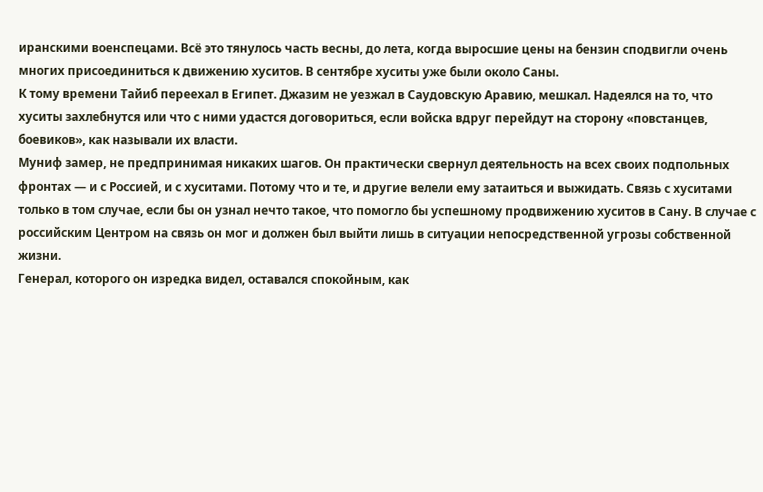иранскими военспецами. Всё это тянулось часть весны, до лета, когда выросшие цены на бензин сподвигли очень многих присоединиться к движению хуситов. В сентябре хуситы уже были около Саны.
К тому времени Тайиб переехал в Египет. Джазим не уезжал в Саудовскую Аравию, мешкал. Надеялся на то, что хуситы захлебнутся или что с ними удастся договориться, если войска вдруг перейдут на сторону «повстанцев, боевиков», как называли их власти.
Муниф замер, не предпринимая никаких шагов. Он практически свернул деятельность на всех своих подпольных фронтах — и с Россией, и с хуситами. Потому что и те, и другие велели ему затаиться и выжидать. Связь с хуситами только в том случае, если бы он узнал нечто такое, что помогло бы успешному продвижению хуситов в Сану. В случае с российским Центром на связь он мог и должен был выйти лишь в ситуации непосредственной угрозы собственной жизни.
Генерал, которого он изредка видел, оставался спокойным, как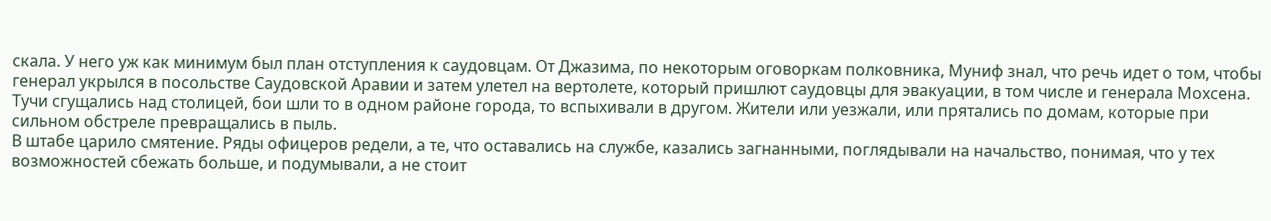скала. У него уж как минимум был план отступления к саудовцам. От Джазима, по некоторым оговоркам полковника, Муниф знал, что речь идет о том, чтобы генерал укрылся в посольстве Саудовской Аравии и затем улетел на вертолете, который пришлют саудовцы для эвакуации, в том числе и генерала Мохсена.
Тучи сгущались над столицей, бои шли то в одном районе города, то вспыхивали в другом. Жители или уезжали, или прятались по домам, которые при сильном обстреле превращались в пыль.
В штабе царило смятение. Ряды офицеров редели, а те, что оставались на службе, казались загнанными, поглядывали на начальство, понимая, что у тех возможностей сбежать больше, и подумывали, а не стоит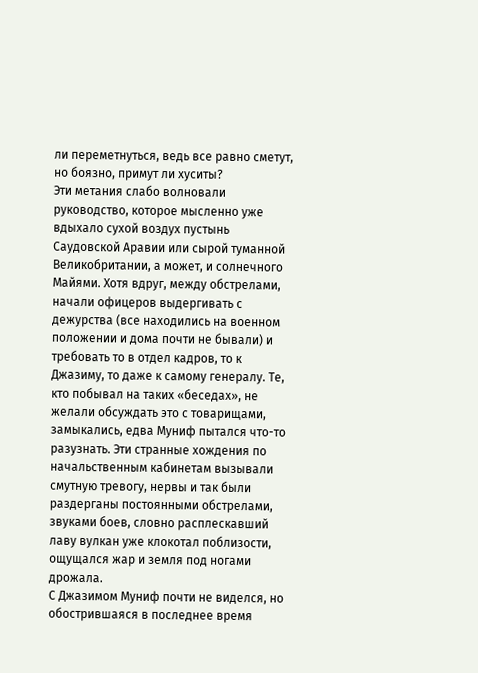ли переметнуться, ведь все равно сметут, но боязно, примут ли хуситы?
Эти метания слабо волновали руководство, которое мысленно уже вдыхало сухой воздух пустынь Саудовской Аравии или сырой туманной Великобритании, а может, и солнечного Майями. Хотя вдруг, между обстрелами, начали офицеров выдергивать с дежурства (все находились на военном положении и дома почти не бывали) и требовать то в отдел кадров, то к Джазиму, то даже к самому генералу. Те, кто побывал на таких «беседах», не желали обсуждать это с товарищами, замыкались, едва Муниф пытался что-то разузнать. Эти странные хождения по начальственным кабинетам вызывали смутную тревогу, нервы и так были раздерганы постоянными обстрелами, звуками боев, словно расплескавший лаву вулкан уже клокотал поблизости, ощущался жар и земля под ногами дрожала.
С Джазимом Муниф почти не виделся, но обострившаяся в последнее время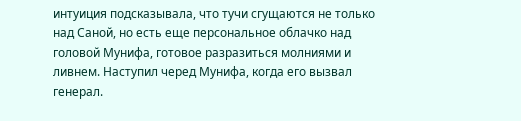интуиция подсказывала, что тучи сгущаются не только над Саной, но есть еще персональное облачко над головой Мунифа, готовое разразиться молниями и ливнем. Наступил черед Мунифа, когда его вызвал генерал.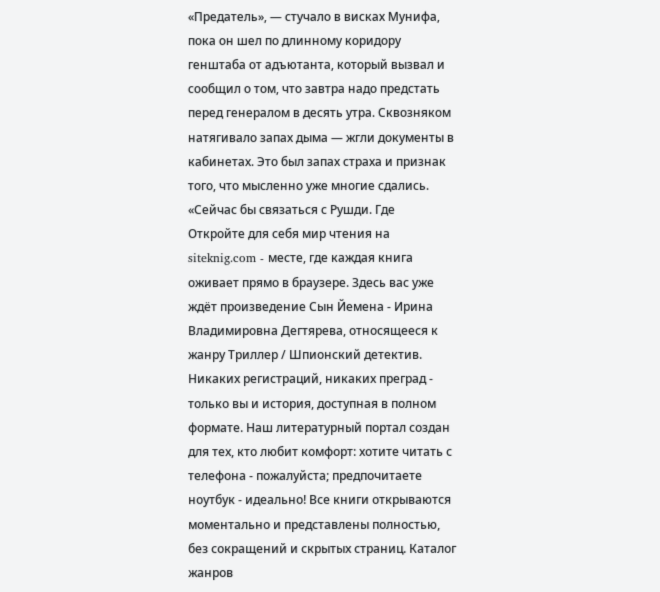«Предатель», — стучало в висках Мунифа, пока он шел по длинному коридору генштаба от адъютанта, который вызвал и сообщил о том, что завтра надо предстать перед генералом в десять утра. Сквозняком натягивало запах дыма — жгли документы в кабинетах. Это был запах страха и признак того, что мысленно уже многие сдались.
«Сейчас бы связаться с Рушди. Где
Откройте для себя мир чтения на siteknig.com - месте, где каждая книга оживает прямо в браузере. Здесь вас уже ждёт произведение Сын Йемена - Ирина Владимировна Дегтярева, относящееся к жанру Триллер / Шпионский детектив. Никаких регистраций, никаких преград - только вы и история, доступная в полном формате. Наш литературный портал создан для тех, кто любит комфорт: хотите читать с телефона - пожалуйста; предпочитаете ноутбук - идеально! Все книги открываются моментально и представлены полностью, без сокращений и скрытых страниц. Каталог жанров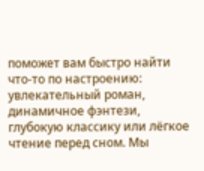поможет вам быстро найти что-то по настроению: увлекательный роман, динамичное фэнтези, глубокую классику или лёгкое чтение перед сном. Мы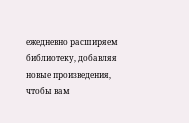ежедневно расширяем библиотеку, добавляя новые произведения, чтобы вам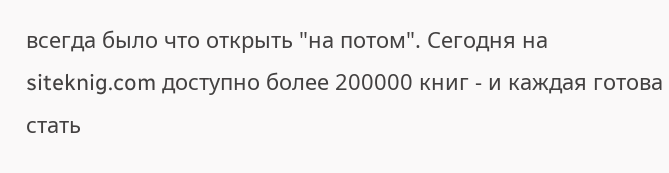всегда было что открыть "на потом". Сегодня на siteknig.com доступно более 200000 книг - и каждая готова стать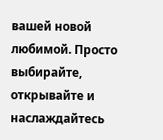вашей новой любимой. Просто выбирайте, открывайте и наслаждайтесь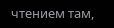чтением там,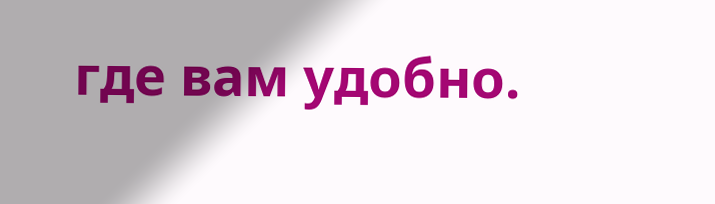где вам удобно.